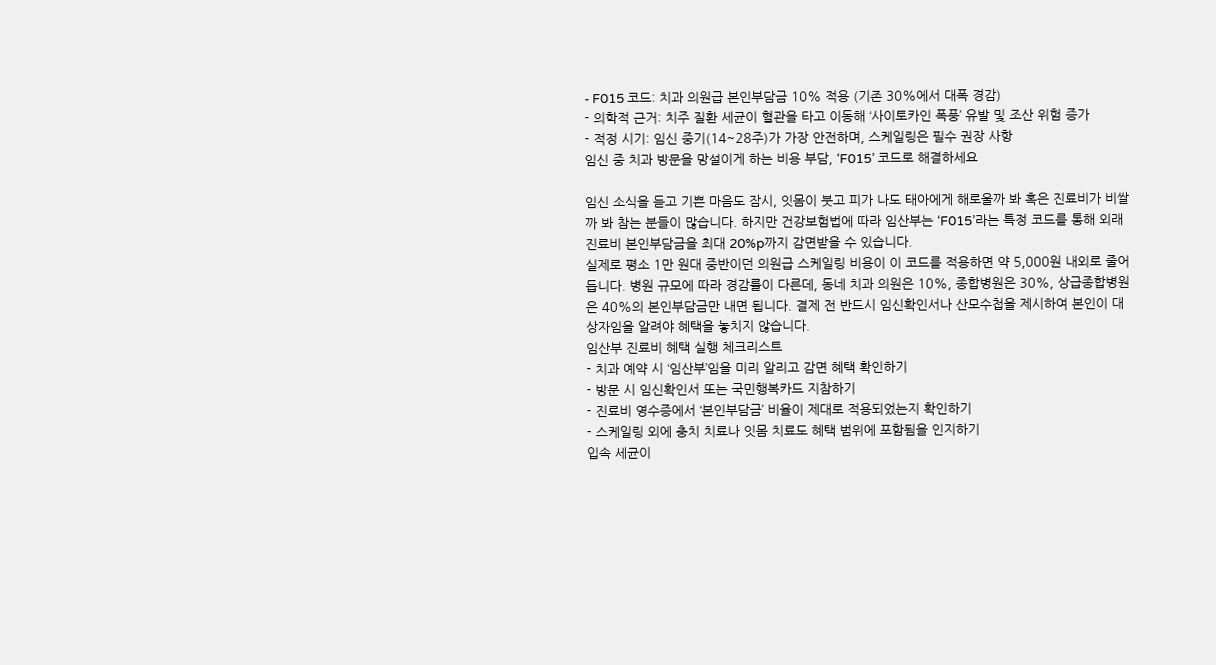- F015 코드: 치과 의원급 본인부담금 10% 적용 (기존 30%에서 대폭 경감)
- 의학적 근거: 치주 질환 세균이 혈관을 타고 이동해 ‘사이토카인 폭풍’ 유발 및 조산 위험 증가
- 적정 시기: 임신 중기(14~28주)가 가장 안전하며, 스케일링은 필수 권장 사항
임신 중 치과 방문을 망설이게 하는 비용 부담, ‘F015’ 코드로 해결하세요

임신 소식을 듣고 기쁜 마음도 잠시, 잇몸이 붓고 피가 나도 태아에게 해로울까 봐 혹은 진료비가 비쌀까 봐 참는 분들이 많습니다. 하지만 건강보험법에 따라 임산부는 ‘F015’라는 특정 코드를 통해 외래 진료비 본인부담금을 최대 20%p까지 감면받을 수 있습니다.
실제로 평소 1만 원대 중반이던 의원급 스케일링 비용이 이 코드를 적용하면 약 5,000원 내외로 줄어듭니다. 병원 규모에 따라 경감률이 다른데, 동네 치과 의원은 10%, 종합병원은 30%, 상급종합병원은 40%의 본인부담금만 내면 됩니다. 결제 전 반드시 임신확인서나 산모수첩을 제시하여 본인이 대상자임을 알려야 혜택을 놓치지 않습니다.
임산부 진료비 혜택 실행 체크리스트
- 치과 예약 시 ‘임산부’임을 미리 알리고 감면 혜택 확인하기
- 방문 시 임신확인서 또는 국민행복카드 지참하기
- 진료비 영수증에서 ‘본인부담금’ 비율이 제대로 적용되었는지 확인하기
- 스케일링 외에 충치 치료나 잇몸 치료도 혜택 범위에 포함됨을 인지하기
입속 세균이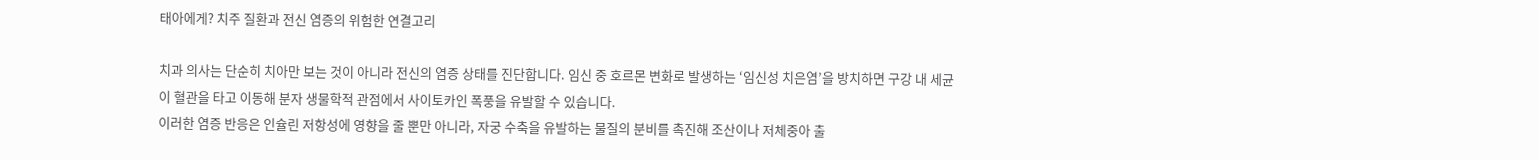태아에게? 치주 질환과 전신 염증의 위험한 연결고리

치과 의사는 단순히 치아만 보는 것이 아니라 전신의 염증 상태를 진단합니다. 임신 중 호르몬 변화로 발생하는 ‘임신성 치은염’을 방치하면 구강 내 세균이 혈관을 타고 이동해 분자 생물학적 관점에서 사이토카인 폭풍을 유발할 수 있습니다.
이러한 염증 반응은 인슐린 저항성에 영향을 줄 뿐만 아니라, 자궁 수축을 유발하는 물질의 분비를 촉진해 조산이나 저체중아 출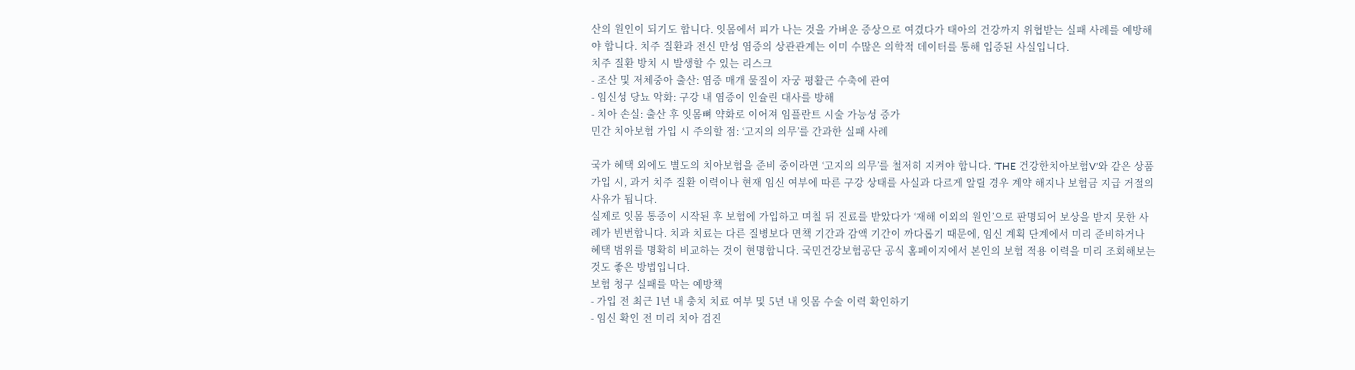산의 원인이 되기도 합니다. 잇몸에서 피가 나는 것을 가벼운 증상으로 여겼다가 태아의 건강까지 위협받는 실패 사례를 예방해야 합니다. 치주 질환과 전신 만성 염증의 상관관계는 이미 수많은 의학적 데이터를 통해 입증된 사실입니다.
치주 질환 방치 시 발생할 수 있는 리스크
- 조산 및 저체중아 출산: 염증 매개 물질이 자궁 평활근 수축에 관여
- 임신성 당뇨 악화: 구강 내 염증이 인슐린 대사를 방해
- 치아 손실: 출산 후 잇몸뼈 약화로 이어져 임플란트 시술 가능성 증가
민간 치아보험 가입 시 주의할 점: ‘고지의 의무’를 간과한 실패 사례

국가 혜택 외에도 별도의 치아보험을 준비 중이라면 ‘고지의 의무’를 철저히 지켜야 합니다. ‘THE 건강한치아보험V’와 같은 상품 가입 시, 과거 치주 질환 이력이나 현재 임신 여부에 따른 구강 상태를 사실과 다르게 알릴 경우 계약 해지나 보험금 지급 거절의 사유가 됩니다.
실제로 잇몸 통증이 시작된 후 보험에 가입하고 며칠 뒤 진료를 받았다가 ‘재해 이외의 원인’으로 판명되어 보상을 받지 못한 사례가 빈번합니다. 치과 치료는 다른 질병보다 면책 기간과 감액 기간이 까다롭기 때문에, 임신 계획 단계에서 미리 준비하거나 혜택 범위를 명확히 비교하는 것이 현명합니다. 국민건강보험공단 공식 홈페이지에서 본인의 보험 적용 이력을 미리 조회해보는 것도 좋은 방법입니다.
보험 청구 실패를 막는 예방책
- 가입 전 최근 1년 내 충치 치료 여부 및 5년 내 잇몸 수술 이력 확인하기
- 임신 확인 전 미리 치아 검진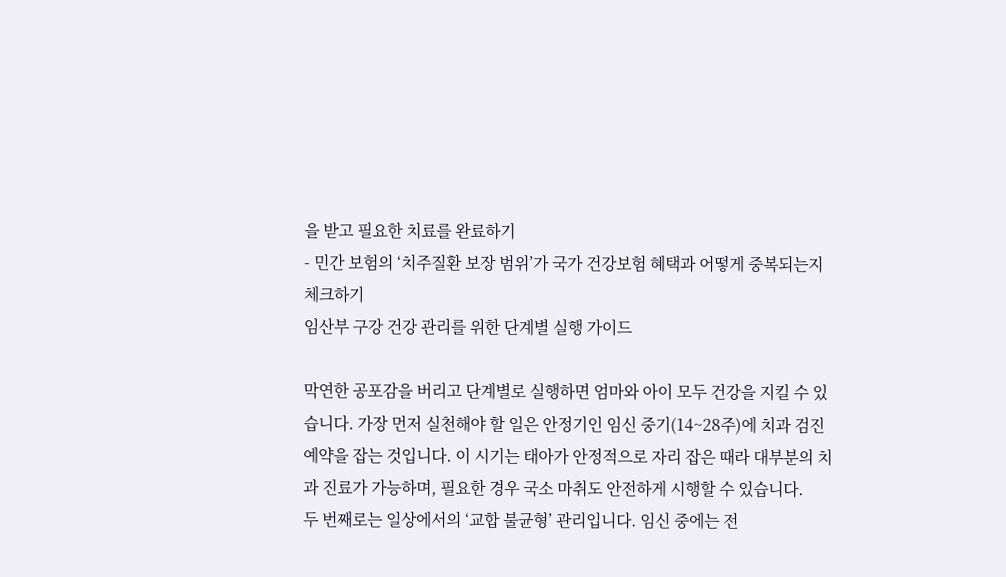을 받고 필요한 치료를 완료하기
- 민간 보험의 ‘치주질환 보장 범위’가 국가 건강보험 혜택과 어떻게 중복되는지 체크하기
임산부 구강 건강 관리를 위한 단계별 실행 가이드

막연한 공포감을 버리고 단계별로 실행하면 엄마와 아이 모두 건강을 지킬 수 있습니다. 가장 먼저 실천해야 할 일은 안정기인 임신 중기(14~28주)에 치과 검진 예약을 잡는 것입니다. 이 시기는 태아가 안정적으로 자리 잡은 때라 대부분의 치과 진료가 가능하며, 필요한 경우 국소 마취도 안전하게 시행할 수 있습니다.
두 번째로는 일상에서의 ‘교합 불균형’ 관리입니다. 임신 중에는 전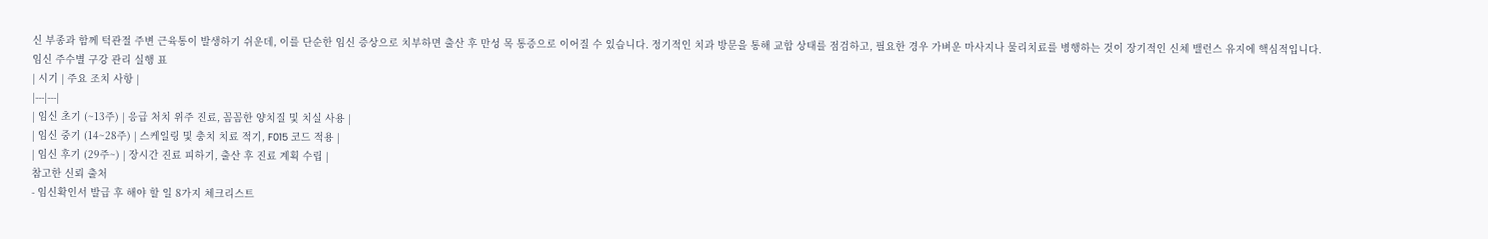신 부종과 함께 턱관절 주변 근육통이 발생하기 쉬운데, 이를 단순한 임신 증상으로 치부하면 출산 후 만성 목 통증으로 이어질 수 있습니다. 정기적인 치과 방문을 통해 교합 상태를 점검하고, 필요한 경우 가벼운 마사지나 물리치료를 병행하는 것이 장기적인 신체 밸런스 유지에 핵심적입니다.
임신 주수별 구강 관리 실행 표
| 시기 | 주요 조치 사항 |
|---|---|
| 임신 초기 (~13주) | 응급 처치 위주 진료, 꼼꼼한 양치질 및 치실 사용 |
| 임신 중기 (14~28주) | 스케일링 및 충치 치료 적기, F015 코드 적용 |
| 임신 후기 (29주~) | 장시간 진료 피하기, 출산 후 진료 계획 수립 |
참고한 신뢰 출처
- 임신확인서 발급 후 해야 할 일 8가지 체크리스트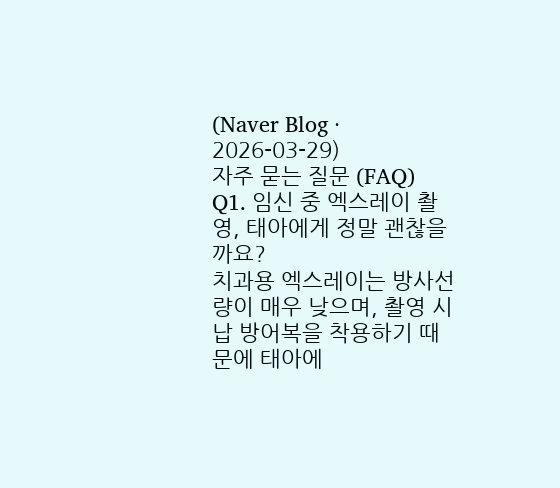(Naver Blog · 2026-03-29)
자주 묻는 질문 (FAQ)
Q1. 임신 중 엑스레이 촬영, 태아에게 정말 괜찮을까요?
치과용 엑스레이는 방사선량이 매우 낮으며, 촬영 시 납 방어복을 착용하기 때문에 태아에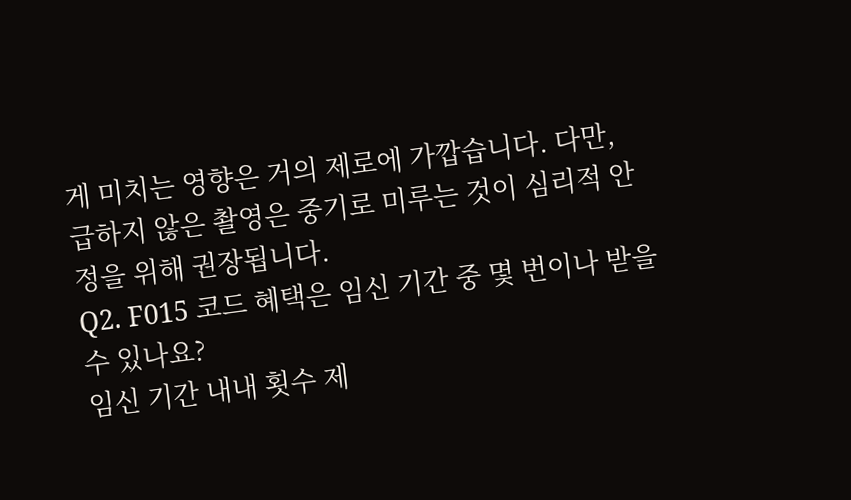게 미치는 영향은 거의 제로에 가깝습니다. 다만, 급하지 않은 촬영은 중기로 미루는 것이 심리적 안정을 위해 권장됩니다.
Q2. F015 코드 혜택은 임신 기간 중 몇 번이나 받을 수 있나요?
임신 기간 내내 횟수 제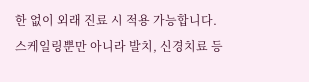한 없이 외래 진료 시 적용 가능합니다. 스케일링뿐만 아니라 발치, 신경치료 등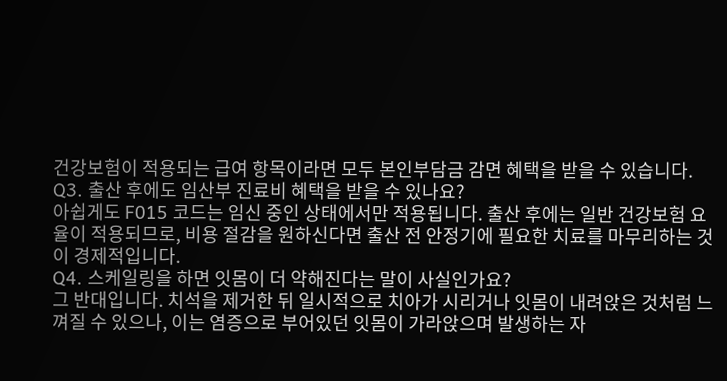건강보험이 적용되는 급여 항목이라면 모두 본인부담금 감면 혜택을 받을 수 있습니다.
Q3. 출산 후에도 임산부 진료비 혜택을 받을 수 있나요?
아쉽게도 F015 코드는 임신 중인 상태에서만 적용됩니다. 출산 후에는 일반 건강보험 요율이 적용되므로, 비용 절감을 원하신다면 출산 전 안정기에 필요한 치료를 마무리하는 것이 경제적입니다.
Q4. 스케일링을 하면 잇몸이 더 약해진다는 말이 사실인가요?
그 반대입니다. 치석을 제거한 뒤 일시적으로 치아가 시리거나 잇몸이 내려앉은 것처럼 느껴질 수 있으나, 이는 염증으로 부어있던 잇몸이 가라앉으며 발생하는 자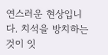연스러운 현상입니다. 치석을 방치하는 것이 잇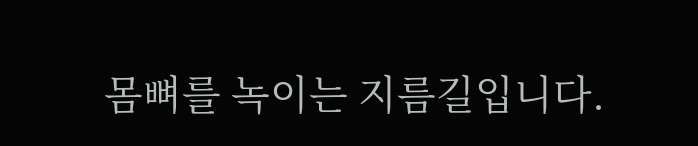몸뼈를 녹이는 지름길입니다.